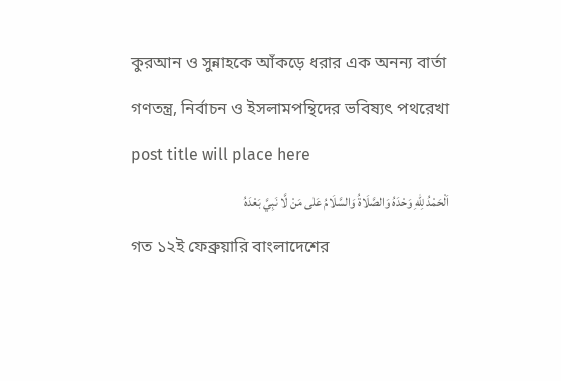কুরআন ও সুন্নাহকে আঁকড়ে ধরার এক অনন্য বার্তা

গণতন্ত্র, নির্বাচন ও ইসলামপন্থিদের ভবিষ্যৎ পথরেখা

post title will place here

اَلْحَمْدُ لِلّٰهِ وَحْدَهُ وَالصَّلَاةُ وَالسَّلَامُ عَلٰى مَنْ لَّا نَبِيَّ بَعْدَهُ

গত ১২ই ফেব্রুয়ারি বাংলাদেশের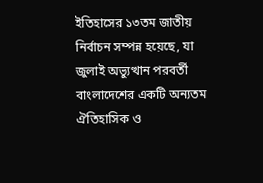ইতিহাসের ১৩তম জাতীয় নির্বাচন সম্পন্ন হয়েছে, যা জুলাই অভ্যুত্থান পরবর্তী বাংলাদেশের একটি অন্যতম ঐতিহাসিক ও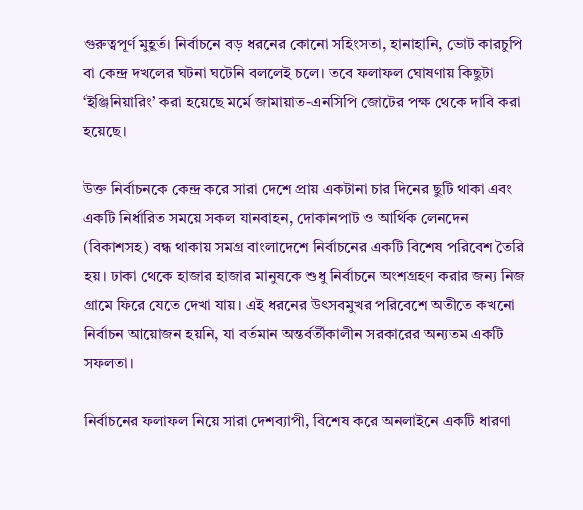গুরুত্বপূর্ণ মুহূর্ত। নির্বাচনে বড় ধরনের কোনো সহিংসতা, হানাহানি, ভোট কারচুপি বা কেন্দ্র দখলের ঘটনা ঘটেনি বললেই চলে। তবে ফলাফল ঘোষণায় কিছুটা ‘ইঞ্জিনিয়ারিং’ করা হয়েছে মর্মে জামায়াত-এনসিপি জোটের পক্ষ থেকে দাবি করা হয়েছে।

উক্ত নির্বাচনকে কেন্দ্র করে সারা দেশে প্রায় একটানা চার দিনের ছুটি থাকা এবং একটি নির্ধারিত সময়ে সকল যানবাহন, দোকানপাট ও আর্থিক লেনদেন (বিকাশসহ) বন্ধ থাকায় সমগ্র বাংলাদেশে নির্বাচনের একটি বিশেষ পরিবেশ তৈরি হয়। ঢাকা থেকে হাজার হাজার মানুষকে শুধু নির্বাচনে অংশগ্রহণ করার জন্য নিজ গ্রামে ফিরে যেতে দেখা যায়। এই ধরনের উৎসবমুখর পরিবেশে অতীতে কখনো নির্বাচন আয়োজন হয়নি, যা বর্তমান অন্তর্বর্তীকালীন সরকারের অন্যতম একটি সফলতা।

নির্বাচনের ফলাফল নিয়ে সারা দেশব্যাপী, বিশেষ করে অনলাইনে একটি ধারণা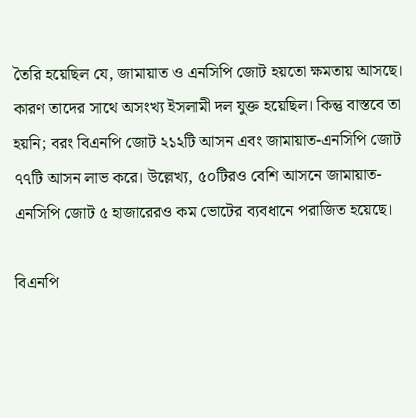তৈরি হয়েছিল যে, জামায়াত ও এনসিপি জোট হয়তো ক্ষমতায় আসছে। কারণ তাদের সাথে অসংখ্য ইসলামী দল যুক্ত হয়েছিল। কিন্তু বাস্তবে তা হয়নি; বরং বিএনপি জোট ২১২টি আসন এবং জামায়াত-এনসিপি জোট ৭৭টি আসন লাভ করে। উল্লেখ্য, ৫০টিরও বেশি আসনে জামায়াত-এনসিপি জোট ৫ হাজারেরও কম ভোটের ব্যবধানে পরাজিত হয়েছে।

বিএনপি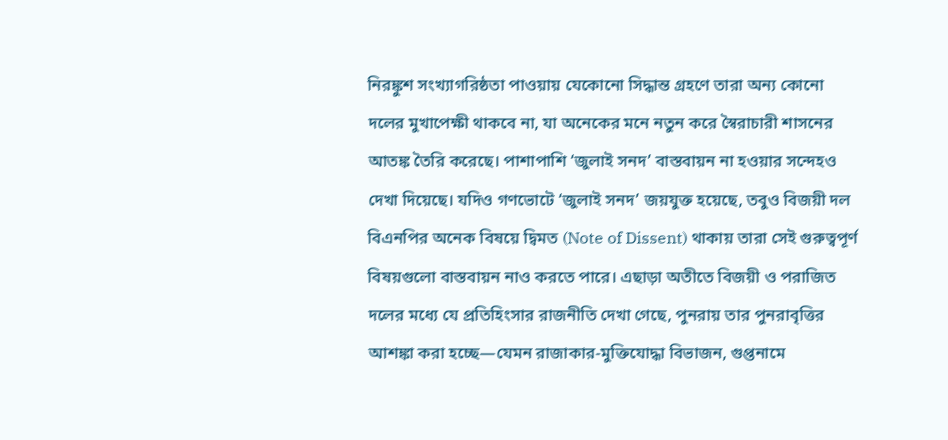নিরঙ্কুশ সংখ্যাগরিষ্ঠতা পাওয়ায় যেকোনো সিদ্ধান্ত গ্রহণে তারা অন্য কোনো দলের মুখাপেক্ষী থাকবে না, যা অনেকের মনে নতুন করে স্বৈরাচারী শাসনের আতঙ্ক তৈরি করেছে। পাশাপাশি ‘জুলাই সনদ’ বাস্তবায়ন না হওয়ার সন্দেহও দেখা দিয়েছে। যদিও গণভোটে ‘জুলাই সনদ’ জয়যুক্ত হয়েছে, তবুও বিজয়ী দল বিএনপির অনেক বিষয়ে দ্বিমত (Note of Dissent) থাকায় তারা সেই গুরুত্বপূর্ণ বিষয়গুলো বাস্তবায়ন নাও করতে পারে। এছাড়া অতীতে বিজয়ী ও পরাজিত দলের মধ্যে যে প্রতিহিংসার রাজনীতি দেখা গেছে, পুনরায় তার পুনরাবৃত্তির আশঙ্কা করা হচ্ছে—যেমন রাজাকার-মুক্তিযোদ্ধা বিভাজন, গুপ্তনামে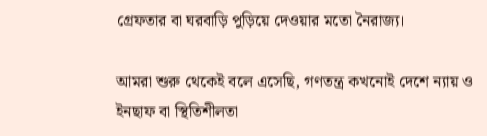গ্রেফতার বা ঘরবাড়ি পুড়িয়ে দেওয়ার মতো নৈরাজ্য।

আমরা শুরু থেকেই বলে এসেছি, গণতন্ত্র কখনোই দেশে ন্যায় ও ইনছাফ বা স্থিতিশীলতা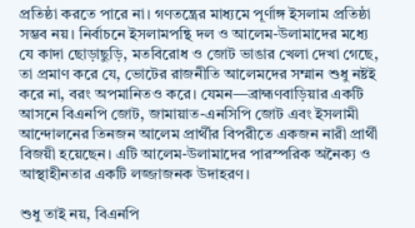প্রতিষ্ঠা করতে পারে না। গণতন্ত্রের মাধ্যমে পূর্ণাঙ্গ ইসলাম প্রতিষ্ঠা সম্ভব নয়। নির্বাচনে ইসলামপন্থি দল ও আলেম-উলামাদের মধ্যে যে কাদা ছোড়াছুড়ি, মতবিরোধ ও জোট ভাঙার খেলা দেখা গেছে, তা প্রমাণ করে যে, ভোটের রাজনীতি আলেমদের সম্মান শুধু নষ্টই করে না, বরং অপমানিতও করে। যেমন—ব্রাহ্মণবাড়িয়ার একটি আসনে বিএনপি জোট, জামায়াত-এনসিপি জোট এবং ইসলামী আন্দোলনের তিনজন আলেম প্রার্থীর বিপরীতে একজন নারী প্রার্থী বিজয়ী হয়েছেন। এটি আলেম-উলামাদের পারস্পরিক অনৈক্য ও আস্থাহীনতার একটি লজ্জাজনক উদাহরণ।

শুধু তাই নয়, বিএনপি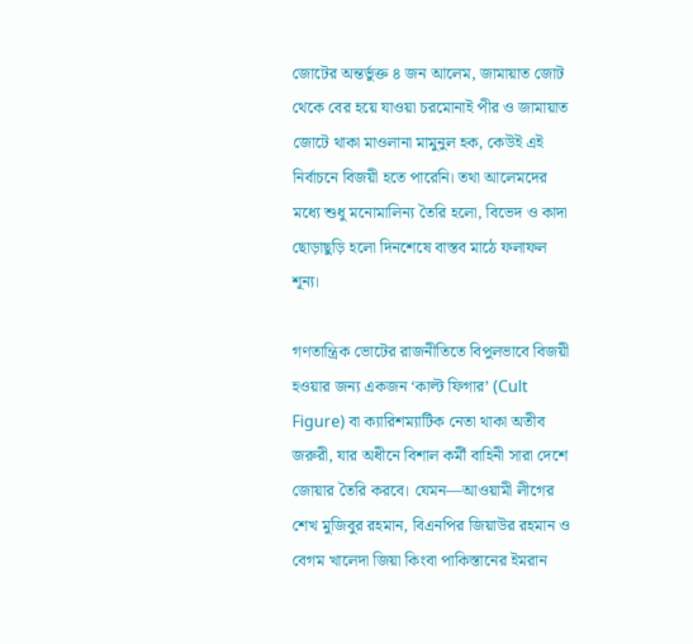জোটের অন্তর্ভুক্ত ৪ জন আলেম, জামায়াত জোট থেকে বের হয়ে যাওয়া চরমোনাই পীর ও জামায়াত জোটে থাকা মাওলানা মামুনুল হক, কেউই এই নির্বাচনে বিজয়ী হতে পারেনি। তথা আলেমদের মধ্যে শুধু মনোমালিন্য তৈরি হলো, বিভেদ ও কাদা ছোড়াছুড়ি হলো দিনশেষে বাস্তব মাঠে ফলাফল শূন্য।

গণতান্ত্রিক ভোটের রাজনীতিতে বিপুলভাবে বিজয়ী হওয়ার জন্য একজন ‘কাল্ট ফিগার’ (Cult Figure) বা ক্যারিশম্যাটিক নেতা থাকা অতীব জরুরী, যার অধীনে বিশাল কর্মী বাহিনী সারা দেশে জোয়ার তৈরি করবে। যেমন—আওয়ামী লীগের শেখ মুজিবুর রহমান, বিএনপির জিয়াউর রহমান ও বেগম খালেদা জিয়া কিংবা পাকিস্তানের ইমরান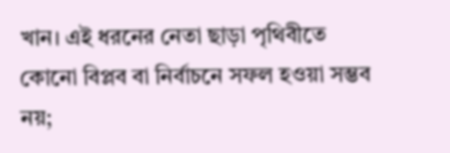খান। এই ধরনের নেতা ছাড়া পৃথিবীতে কোনো বিপ্লব বা নির্বাচনে সফল হওয়া সম্ভব নয়;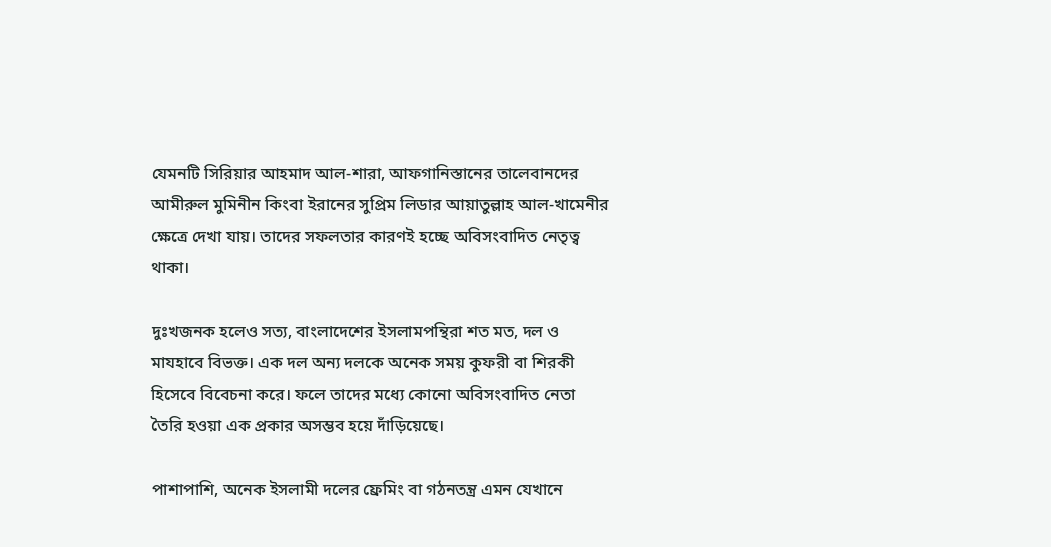যেমনটি সিরিয়ার আহমাদ আল-শারা, আফগানিস্তানের তালেবানদের আমীরুল মুমিনীন কিংবা ইরানের সুপ্রিম লিডার আয়াতুল্লাহ আল-খামেনীর ক্ষেত্রে দেখা যায়। তাদের সফলতার কারণই হচ্ছে অবিসংবাদিত নেতৃত্ব থাকা।

দুঃখজনক হলেও সত্য, বাংলাদেশের ইসলামপন্থিরা শত মত, দল ও মাযহাবে বিভক্ত। এক দল অন্য দলকে অনেক সময় কুফরী বা শিরকী হিসেবে বিবেচনা করে। ফলে তাদের মধ্যে কোনো অবিসংবাদিত নেতা তৈরি হওয়া এক প্রকার অসম্ভব হয়ে দাঁড়িয়েছে।

পাশাপাশি, অনেক ইসলামী দলের ফ্রেমিং বা গঠনতন্ত্র এমন যেখানে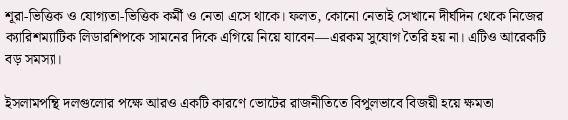শূরা-ভিত্তিক ও যোগ্যতা-ভিত্তিক কর্মী ও নেতা এসে থাকে। ফলত, কোনো নেতাই সেখানে দীর্ঘদিন থেকে নিজের ক্যারিশম্যাটিক লিডারশিপকে সামনের দিকে এগিয়ে নিয়ে যাবেন—এরকম সুযোগ তৈরি হয় না। এটিও আরেকটি বড় সমস্যা।

ইসলামপন্থি দলগুলোর পক্ষে আরও একটি কারণে ভোটের রাজনীতিতে বিপুলভাবে বিজয়ী হয়ে ক্ষমতা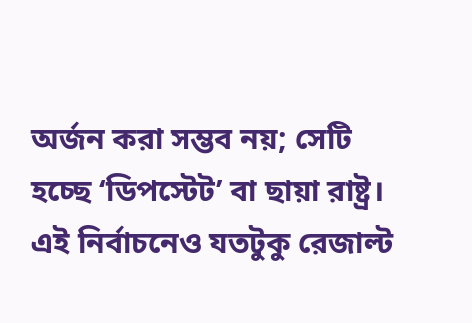অর্জন করা সম্ভব নয়; সেটি হচ্ছে ‘ডিপস্টেট’ বা ছায়া রাষ্ট্র। এই নির্বাচনেও যতটুকু রেজাল্ট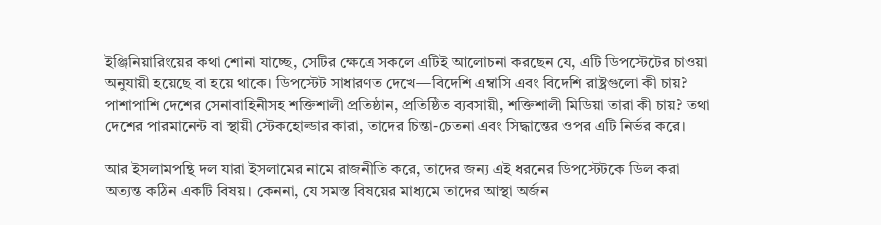ইঞ্জিনিয়ারিংয়ের কথা শোনা যাচ্ছে, সেটির ক্ষেত্রে সকলে এটিই আলোচনা করছেন যে, এটি ডিপস্টেটের চাওয়া অনুযায়ী হয়েছে বা হয়ে থাকে। ডিপস্টেট সাধারণত দেখে—বিদেশি এম্বাসি এবং বিদেশি রাষ্ট্রগুলো কী চায়? পাশাপাশি দেশের সেনাবাহিনীসহ শক্তিশালী প্রতিষ্ঠান, প্রতিষ্ঠিত ব্যবসায়ী, শক্তিশালী মিডিয়া তারা কী চায়? তথা দেশের পারমানেন্ট বা স্থায়ী স্টেকহোল্ডার কারা, তাদের চিন্তা-চেতনা এবং সিদ্ধান্তের ওপর এটি নির্ভর করে।

আর ইসলামপন্থি দল যারা ইসলামের নামে রাজনীতি করে, তাদের জন্য এই ধরনের ডিপস্টেটকে ডিল করা অত্যন্ত কঠিন একটি বিষয়। কেননা, যে সমস্ত বিষয়ের মাধ্যমে তাদের আস্থা অর্জন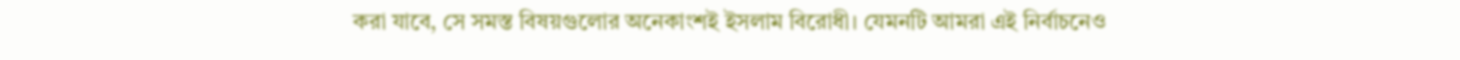করা যাবে, সে সমস্ত বিষয়গুলোর অনেকাংশই ইসলাম বিরোধী। যেমনটি আমরা এই নির্বাচনেও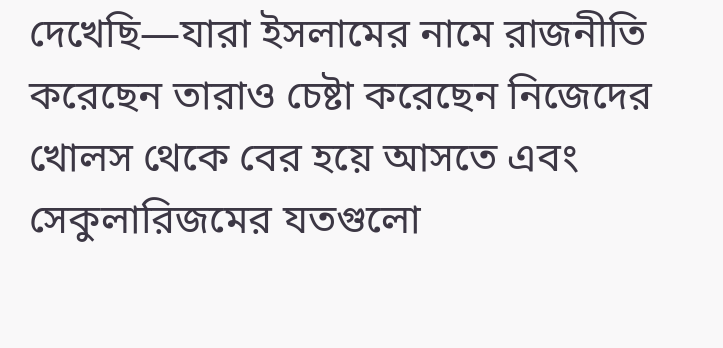দেখেছি—যারা ইসলামের নামে রাজনীতি করেছেন তারাও চেষ্টা করেছেন নিজেদের খোলস থেকে বের হয়ে আসতে এবং সেকুলারিজমের যতগুলো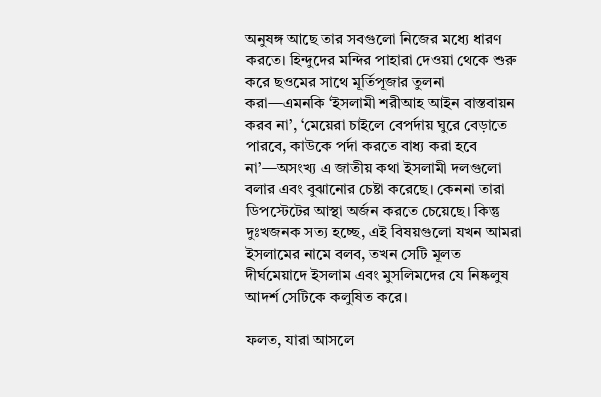অনুষঙ্গ আছে তার সবগুলো নিজের মধ্যে ধারণ করতে। হিন্দুদের মন্দির পাহারা দেওয়া থেকে শুরু করে ছওমের সাথে মূর্তিপূজার তুলনা করা—এমনকি ‘ইসলামী শরীআহ আইন বাস্তবায়ন করব না’, ‘মেয়েরা চাইলে বেপর্দায় ঘুরে বেড়াতে পারবে, কাউকে পর্দা করতে বাধ্য করা হবে না’—অসংখ্য এ জাতীয় কথা ইসলামী দলগুলো বলার এবং বুঝানোর চেষ্টা করেছে। কেননা তারা ডিপস্টেটের আস্থা অর্জন করতে চেয়েছে। কিন্তু দুঃখজনক সত্য হচ্ছে, এই বিষয়গুলো যখন আমরা ইসলামের নামে বলব, তখন সেটি মূলত দীর্ঘমেয়াদে ইসলাম এবং মুসলিমদের যে নিষ্কলুষ আদর্শ সেটিকে কলুষিত করে।

ফলত, যারা আসলে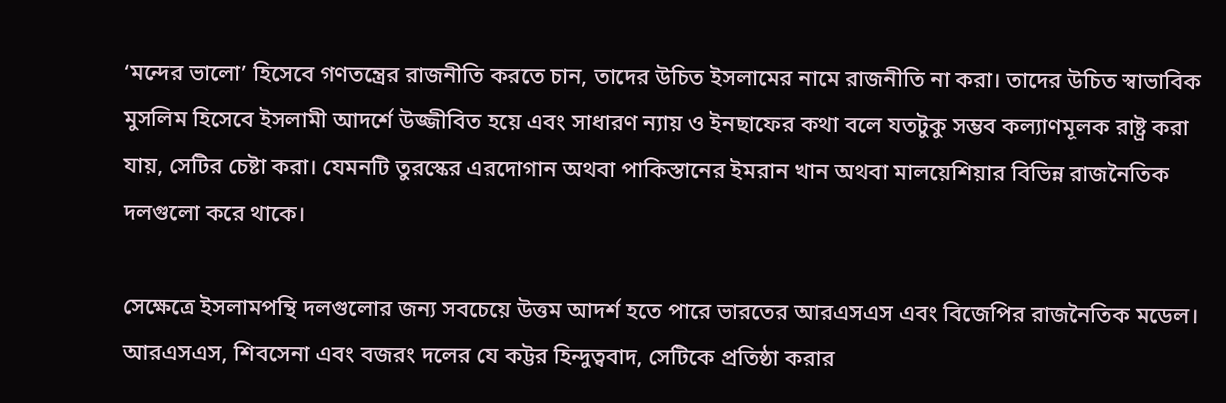‘মন্দের ভালো’ হিসেবে গণতন্ত্রের রাজনীতি করতে চান, তাদের উচিত ইসলামের নামে রাজনীতি না করা। তাদের উচিত স্বাভাবিক মুসলিম হিসেবে ইসলামী আদর্শে উজ্জীবিত হয়ে এবং সাধারণ ন্যায় ও ইনছাফের কথা বলে যতটুকু সম্ভব কল্যাণমূলক রাষ্ট্র করা যায়, সেটির চেষ্টা করা। যেমনটি তুরস্কের এরদোগান অথবা পাকিস্তানের ইমরান খান অথবা মালয়েশিয়ার বিভিন্ন রাজনৈতিক দলগুলো করে থাকে।

সেক্ষেত্রে ইসলামপন্থি দলগুলোর জন্য সবচেয়ে উত্তম আদর্শ হতে পারে ভারতের আরএসএস এবং বিজেপির রাজনৈতিক মডেল। আরএসএস, শিবসেনা এবং বজরং দলের যে কট্টর হিন্দুত্ববাদ, সেটিকে প্রতিষ্ঠা করার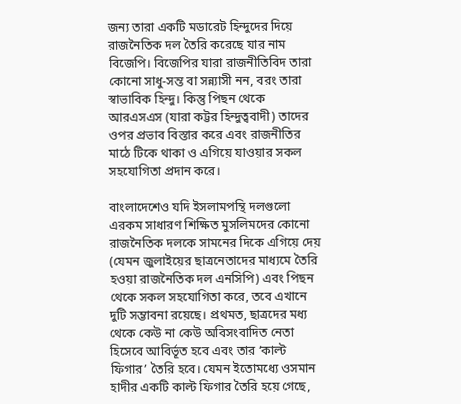জন্য তারা একটি মডারেট হিন্দুদের দিয়ে রাজনৈতিক দল তৈরি করেছে যার নাম বিজেপি। বিজেপির যারা রাজনীতিবিদ তারা কোনো সাধু-সন্ত বা সন্ন্যাসী নন, বরং তারা স্বাভাবিক হিন্দু। কিন্তু পিছন থেকে আরএসএস (যারা কট্টর হিন্দুত্ববাদী) তাদের ওপর প্রভাব বিস্তার করে এবং রাজনীতির মাঠে টিকে থাকা ও এগিয়ে যাওয়ার সকল সহযোগিতা প্রদান করে।

বাংলাদেশেও যদি ইসলামপন্থি দলগুলো এরকম সাধারণ শিক্ষিত মুসলিমদের কোনো রাজনৈতিক দলকে সামনের দিকে এগিয়ে দেয় (যেমন জুলাইয়ের ছাত্রনেতাদের মাধ্যমে তৈরি হওয়া রাজনৈতিক দল এনসিপি) এবং পিছন থেকে সকল সহযোগিতা করে, তবে এখানে দুটি সম্ভাবনা রয়েছে। প্রথমত, ছাত্রদের মধ্য থেকে কেউ না কেউ অবিসংবাদিত নেতা হিসেবে আবির্ভূত হবে এবং তার ‘কাল্ট ফিগার’ তৈরি হবে। যেমন ইতোমধ্যে ওসমান হাদীর একটি কাল্ট ফিগার তৈরি হয়ে গেছে,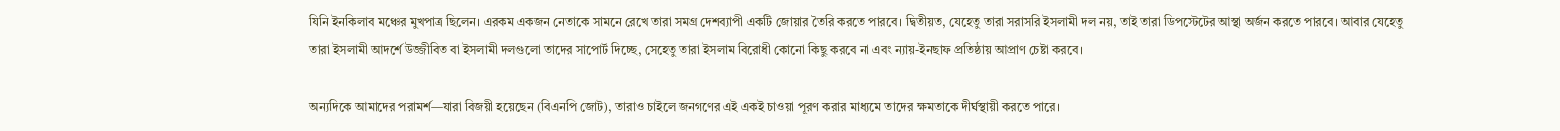যিনি ইনকিলাব মঞ্চের মুখপাত্র ছিলেন। এরকম একজন নেতাকে সামনে রেখে তারা সমগ্র দেশব্যাপী একটি জোয়ার তৈরি করতে পারবে। দ্বিতীয়ত, যেহেতু তারা সরাসরি ইসলামী দল নয়, তাই তারা ডিপস্টেটের আস্থা অর্জন করতে পারবে। আবার যেহেতু তারা ইসলামী আদর্শে উজ্জীবিত বা ইসলামী দলগুলো তাদের সাপোর্ট দিচ্ছে, সেহেতু তারা ইসলাম বিরোধী কোনো কিছু করবে না এবং ন্যায়-ইনছাফ প্রতিষ্ঠায় আপ্রাণ চেষ্টা করবে।

অন্যদিকে আমাদের পরামর্শ—যারা বিজয়ী হয়েছেন (বিএনপি জোট), তারাও চাইলে জনগণের এই একই চাওয়া পূরণ করার মাধ্যমে তাদের ক্ষমতাকে দীর্ঘস্থায়ী করতে পারে।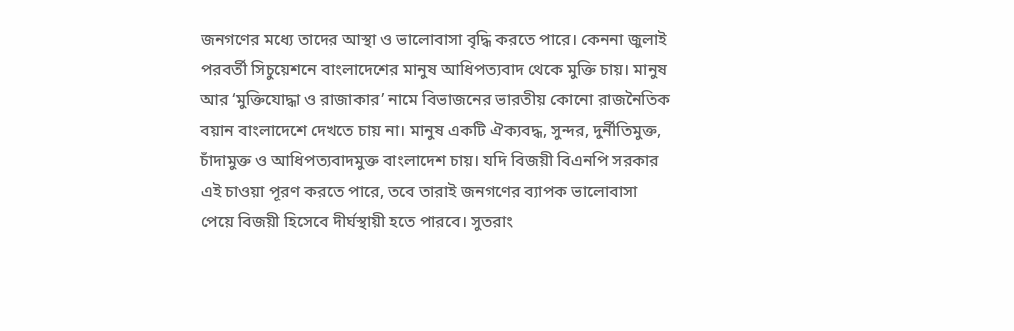জনগণের মধ্যে তাদের আস্থা ও ভালোবাসা বৃদ্ধি করতে পারে। কেননা জুলাই পরবর্তী সিচুয়েশনে বাংলাদেশের মানুষ আধিপত্যবাদ থেকে মুক্তি চায়। মানুষ আর ‘মুক্তিযোদ্ধা ও রাজাকার’ নামে বিভাজনের ভারতীয় কোনো রাজনৈতিক বয়ান বাংলাদেশে দেখতে চায় না। মানুষ একটি ঐক্যবদ্ধ, সুন্দর, দুর্নীতিমুক্ত, চাঁদামুক্ত ও আধিপত্যবাদমুক্ত বাংলাদেশ চায়। যদি বিজয়ী বিএনপি সরকার এই চাওয়া পূরণ করতে পারে, তবে তারাই জনগণের ব্যাপক ভালোবাসা পেয়ে বিজয়ী হিসেবে দীর্ঘস্থায়ী হতে পারবে। সুতরাং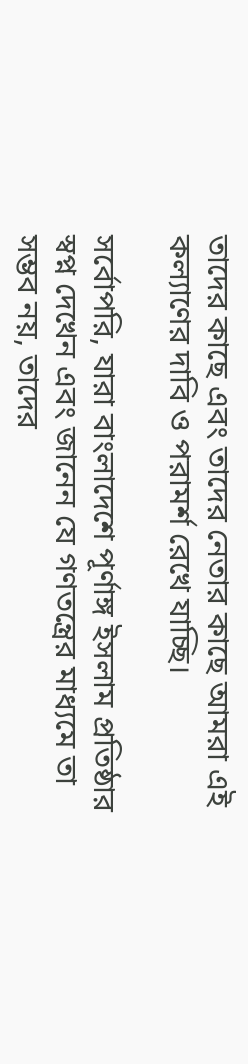তাদের কাছে এবং তাদের নেতার কাছে আমরা এই কল্যাণের দাবি ও পরামর্শ রেখে যাচ্ছি।

সর্বোপরি, যারা বাংলাদেশে পূর্ণাঙ্গ ইসলাম প্রতিষ্ঠার স্বপ্ন দেখেন এবং জানেন যে গণতন্ত্রের মাধ্যমে তা সম্ভব নয়, তাদের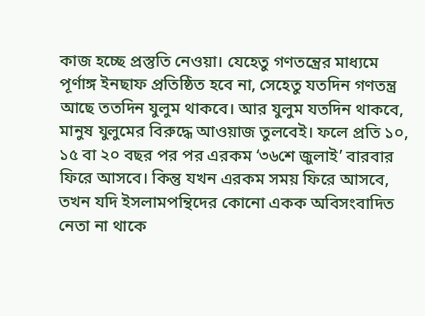কাজ হচ্ছে প্রস্তুতি নেওয়া। যেহেতু গণতন্ত্রের মাধ্যমে পূর্ণাঙ্গ ইনছাফ প্রতিষ্ঠিত হবে না, সেহেতু যতদিন গণতন্ত্র আছে ততদিন যুলুম থাকবে। আর যুলুম যতদিন থাকবে, মানুষ যুলুমের বিরুদ্ধে আওয়াজ তুলবেই। ফলে প্রতি ১০, ১৫ বা ২০ বছর পর পর এরকম ‘৩৬শে জুলাই’ বারবার ফিরে আসবে। কিন্তু যখন এরকম সময় ফিরে আসবে, তখন যদি ইসলামপন্থিদের কোনো একক অবিসংবাদিত নেতা না থাকে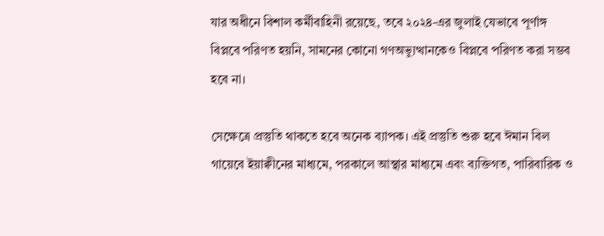যার অধীনে বিশাল কর্মীবাহিনী রয়েছে, তবে ২০২৪-এর জুলাই যেভাবে পূর্ণাঙ্গ বিপ্লবে পরিণত হয়নি, সামনের কোনো গণঅভ্যুত্থানকেও বিপ্লবে পরিণত করা সম্ভব হবে না।

সেক্ষেত্রে প্রস্তুতি থাকতে হবে অনেক ব্যাপক। এই প্রস্তুতি শুরু হবে ঈমান বিল গায়েবে ইয়াক্বীনের মাধ্যমে, পরকালে আস্থার মাধ্যমে এবং ব্যক্তিগত, পারিবারিক ও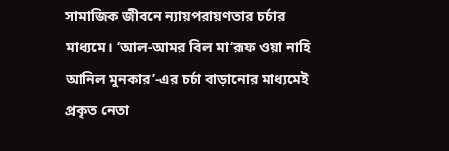সামাজিক জীবনে ন্যায়পরায়ণতার চর্চার মাধ্যমে। ‘আল-আমর বিল মা‘রূফ ওয়া নাহি আনিল মুনকার’-এর চর্চা বাড়ানোর মাধ্যমেই প্রকৃত নেতা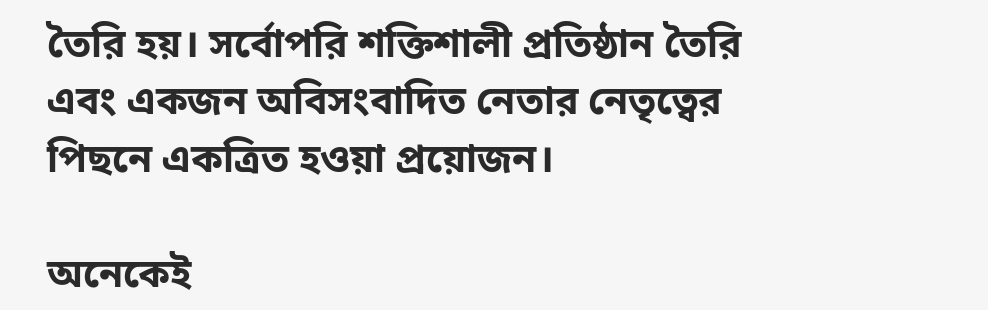তৈরি হয়। সর্বোপরি শক্তিশালী প্রতিষ্ঠান তৈরি এবং একজন অবিসংবাদিত নেতার নেতৃত্বের পিছনে একত্রিত হওয়া প্রয়োজন।

অনেকেই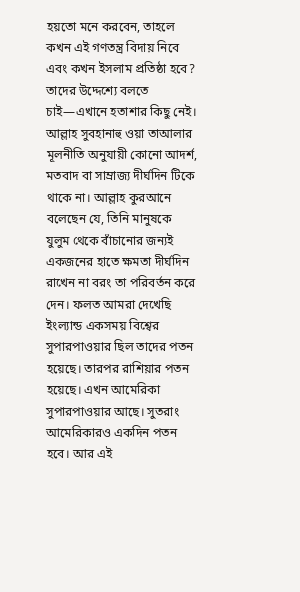হয়তো মনে করবেন, তাহলে কখন এই গণতন্ত্র বিদায় নিবে এবং কখন ইসলাম প্রতিষ্ঠা হবে? তাদের উদ্দেশ্যে বলতে চাই—এখানে হতাশার কিছু নেই। আল্লাহ সুবহানাহু ওয়া তাআলার মূলনীতি অনুযায়ী কোনো আদর্শ, মতবাদ বা সাম্রাজ্য দীর্ঘদিন টিকে থাকে না। আল্লাহ কুরআনে বলেছেন যে, তিনি মানুষকে যুলুম থেকে বাঁচানোর জন্যই একজনের হাতে ক্ষমতা দীর্ঘদিন রাখেন না বরং তা পরিবর্তন করে দেন। ফলত আমরা দেখেছি ইংল্যান্ড একসময় বিশ্বের সুপারপাওয়ার ছিল তাদের পতন হয়েছে। তারপর রাশিয়ার পতন হয়েছে। এখন আমেরিকা সুপারপাওয়ার আছে। সুতরাং আমেরিকারও একদিন পতন হবে। আর এই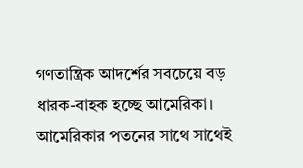গণতান্ত্রিক আদর্শের সবচেয়ে বড় ধারক-বাহক হচ্ছে আমেরিকা। আমেরিকার পতনের সাথে সাথেই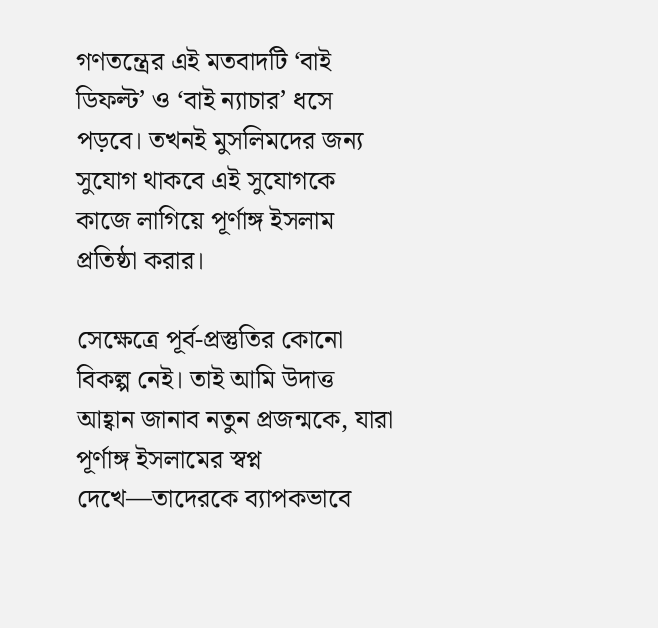গণতন্ত্রের এই মতবাদটি ‘বাই ডিফল্ট’ ও ‘বাই ন্যাচার’ ধসে পড়বে। তখনই মুসলিমদের জন্য সুযোগ থাকবে এই সুযোগকে কাজে লাগিয়ে পূর্ণাঙ্গ ইসলাম প্রতিষ্ঠা করার।

সেক্ষেত্রে পূর্ব-প্রস্তুতির কোনো বিকল্প নেই। তাই আমি উদাত্ত আহ্বান জানাব নতুন প্রজন্মকে, যারা পূর্ণাঙ্গ ইসলামের স্বপ্ন দেখে—তাদেরকে ব্যাপকভাবে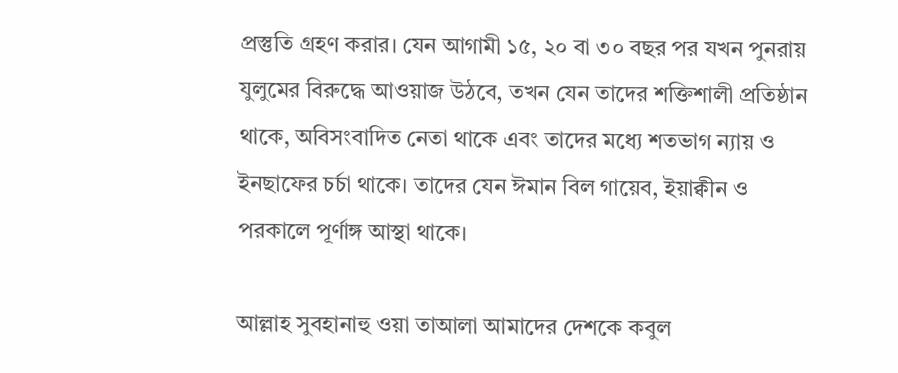প্রস্তুতি গ্রহণ করার। যেন আগামী ১৫, ২০ বা ৩০ বছর পর যখন পুনরায় যুলুমের বিরুদ্ধে আওয়াজ উঠবে, তখন যেন তাদের শক্তিশালী প্রতিষ্ঠান থাকে, অবিসংবাদিত নেতা থাকে এবং তাদের মধ্যে শতভাগ ন্যায় ও ইনছাফের চর্চা থাকে। তাদের যেন ঈমান বিল গায়েব, ইয়াক্বীন ও পরকালে পূর্ণাঙ্গ আস্থা থাকে।

আল্লাহ সুবহানাহু ওয়া তাআলা আমাদের দেশকে কবুল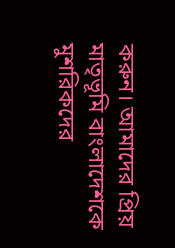করুন। আমাদের প্রিয় মাতৃভূমি বাংলাদেশকে মুশরিকদের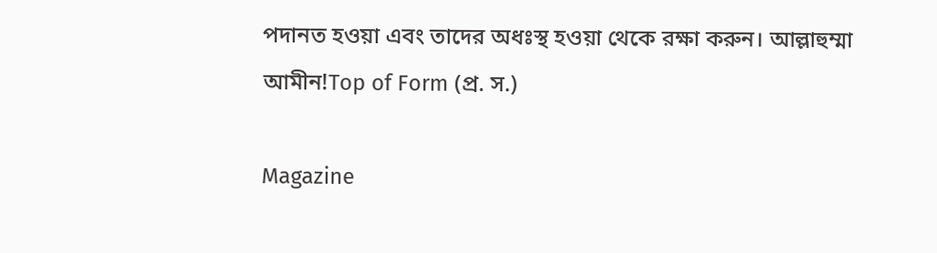পদানত হওয়া এবং তাদের অধঃস্থ হওয়া থেকে রক্ষা করুন। আল্লাহুম্মা আমীন!Top of Form (প্র. স.)

Magazine